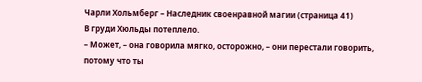Чарли Хольмберг – Наследник своенравной магии (страница 41)
В груди Хюльды потеплело.
– Может, – она говорила мягко, осторожно, – они перестали говорить, потому что ты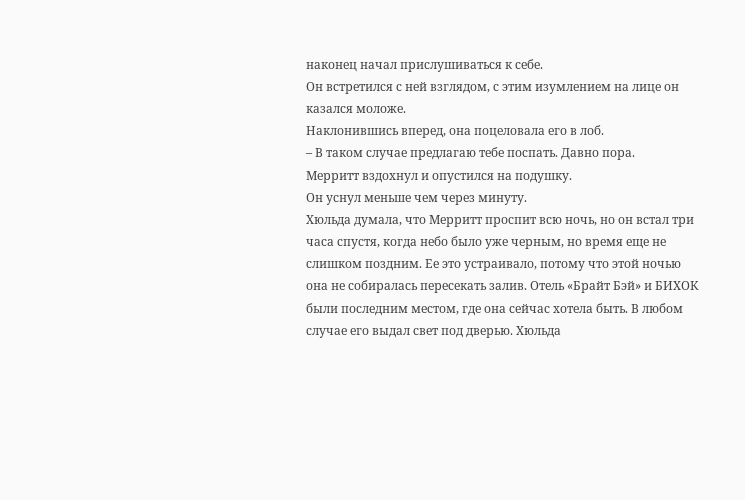наконец начал прислушиваться к себе.
Он встретился с ней взглядом, с этим изумлением на лице он казался моложе.
Наклонившись вперед, она поцеловала его в лоб.
– В таком случае предлагаю тебе поспать. Давно пора.
Мерритт вздохнул и опустился на подушку.
Он уснул меньше чем через минуту.
Хюльда думала, что Мерритт проспит всю ночь, но он встал три часа спустя, когда небо было уже черным, но время еще не слишком поздним. Ее это устраивало, потому что этой ночью она не собиралась пересекать залив. Отель «Брайт Бэй» и БИХОК были последним местом, где она сейчас хотела быть. В любом случае его выдал свет под дверью. Хюльда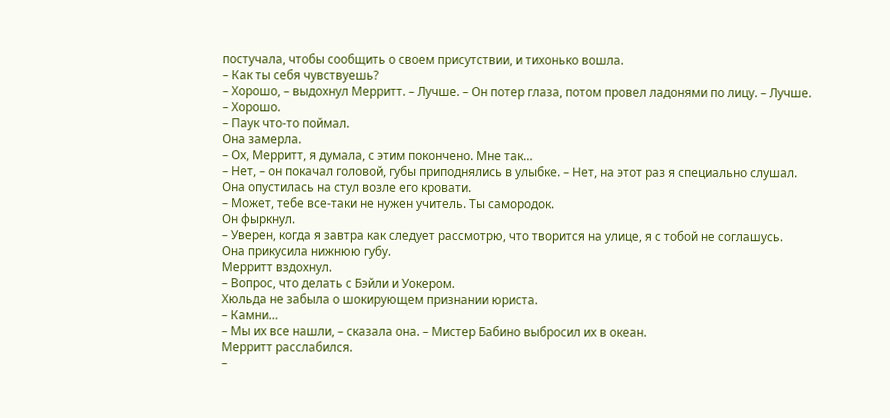постучала, чтобы сообщить о своем присутствии, и тихонько вошла.
– Как ты себя чувствуешь?
– Хорошо, – выдохнул Мерритт. – Лучше. – Он потер глаза, потом провел ладонями по лицу. – Лучше.
– Хорошо.
– Паук что-то поймал.
Она замерла.
– Ох, Мерритт, я думала, с этим покончено. Мне так…
– Нет, – он покачал головой, губы приподнялись в улыбке. – Нет, на этот раз я специально слушал.
Она опустилась на стул возле его кровати.
– Может, тебе все-таки не нужен учитель. Ты самородок.
Он фыркнул.
– Уверен, когда я завтра как следует рассмотрю, что творится на улице, я с тобой не соглашусь.
Она прикусила нижнюю губу.
Мерритт вздохнул.
– Вопрос, что делать с Бэйли и Уокером.
Хюльда не забыла о шокирующем признании юриста.
– Камни…
– Мы их все нашли, – сказала она. – Мистер Бабино выбросил их в океан.
Мерритт расслабился.
–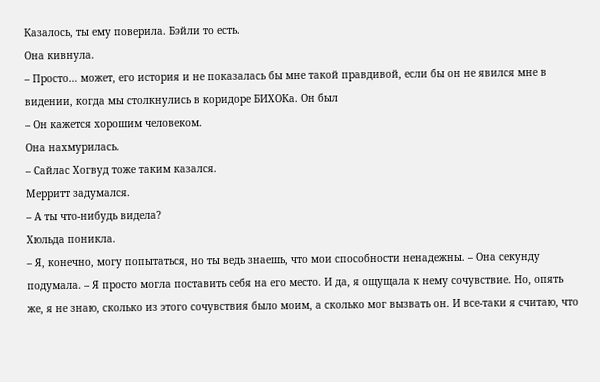Казалось, ты ему поверила. Бэйли то есть.
Она кивнула.
– Просто… может, его история и не показалась бы мне такой правдивой, если бы он не явился мне в видении, когда мы столкнулись в коридоре БИХОКа. Он был
– Он кажется хорошим человеком.
Она нахмурилась.
– Сайлас Хогвуд тоже таким казался.
Мерритт задумался.
– А ты что-нибудь видела?
Хюльда поникла.
– Я, конечно, могу попытаться, но ты ведь знаешь, что мои способности ненадежны. – Она секунду подумала. – Я просто могла поставить себя на его место. И да, я ощущала к нему сочувствие. Но, опять же, я не знаю, сколько из этого сочувствия было моим, а сколько мог вызвать он. И все-таки я считаю, что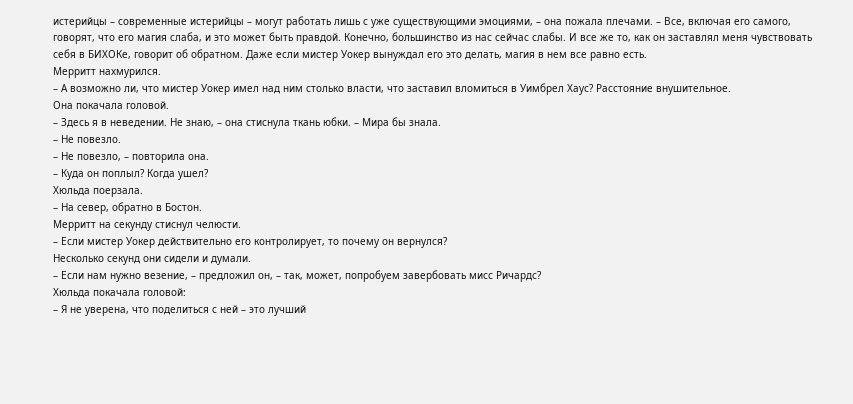истерийцы – современные истерийцы – могут работать лишь с уже существующими эмоциями, – она пожала плечами. – Все, включая его самого, говорят, что его магия слаба, и это может быть правдой. Конечно, большинство из нас сейчас слабы. И все же то, как он заставлял меня чувствовать себя в БИХОКе, говорит об обратном. Даже если мистер Уокер вынуждал его это делать, магия в нем все равно есть.
Мерритт нахмурился.
– А возможно ли, что мистер Уокер имел над ним столько власти, что заставил вломиться в Уимбрел Хаус? Расстояние внушительное.
Она покачала головой.
– Здесь я в неведении. Не знаю, – она стиснула ткань юбки. – Мира бы знала.
– Не повезло.
– Не повезло, – повторила она.
– Куда он поплыл? Когда ушел?
Хюльда поерзала.
– На север, обратно в Бостон.
Мерритт на секунду стиснул челюсти.
– Если мистер Уокер действительно его контролирует, то почему он вернулся?
Несколько секунд они сидели и думали.
– Если нам нужно везение, – предложил он, – так, может, попробуем завербовать мисс Ричардс?
Хюльда покачала головой:
– Я не уверена, что поделиться с ней – это лучший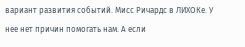вариант развития событий. Мисс Ричардс в ЛИХОКе. У нее нет причин помогать нам. А если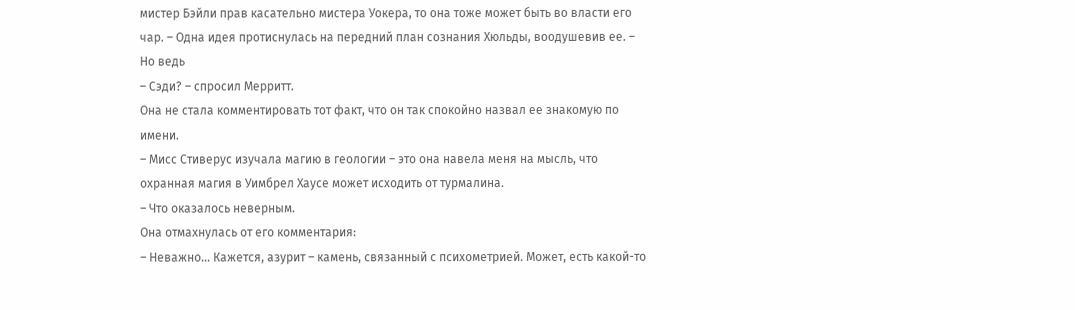мистер Бэйли прав касательно мистера Уокера, то она тоже может быть во власти его чар. – Одна идея протиснулась на передний план сознания Хюльды, воодушевив ее. – Но ведь
– Сэди? – спросил Мерритт.
Она не стала комментировать тот факт, что он так спокойно назвал ее знакомую по имени.
– Мисс Стиверус изучала магию в геологии – это она навела меня на мысль, что охранная магия в Уимбрел Хаусе может исходить от турмалина.
– Что оказалось неверным.
Она отмахнулась от его комментария:
– Неважно… Кажется, азурит – камень, связанный с психометрией. Может, есть какой-то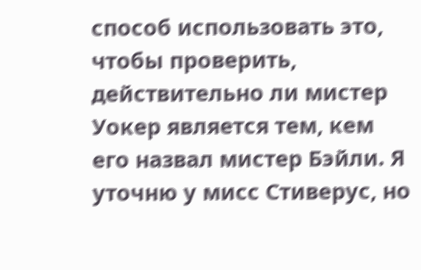способ использовать это, чтобы проверить, действительно ли мистер Уокер является тем, кем его назвал мистер Бэйли. Я уточню у мисс Стиверус, но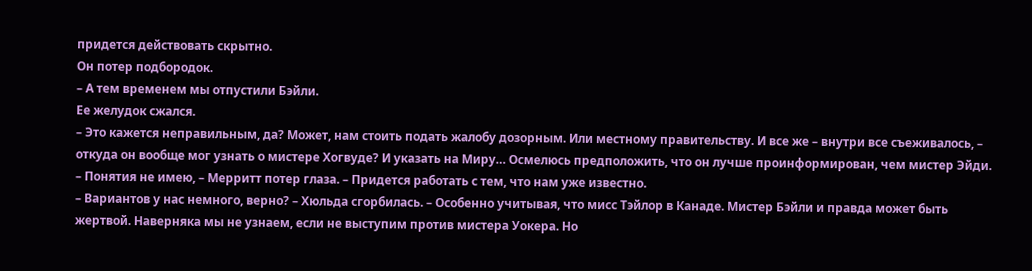придется действовать скрытно.
Он потер подбородок.
– А тем временем мы отпустили Бэйли.
Ее желудок сжался.
– Это кажется неправильным, да? Может, нам стоить подать жалобу дозорным. Или местному правительству. И все же – внутри все съеживалось, – откуда он вообще мог узнать о мистере Хогвуде? И указать на Миру… Осмелюсь предположить, что он лучше проинформирован, чем мистер Эйди.
– Понятия не имею, – Мерритт потер глаза. – Придется работать с тем, что нам уже известно.
– Вариантов у нас немного, верно? – Хюльда сгорбилась. – Особенно учитывая, что мисс Тэйлор в Канаде. Мистер Бэйли и правда может быть жертвой. Наверняка мы не узнаем, если не выступим против мистера Уокера. Но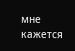мне кажется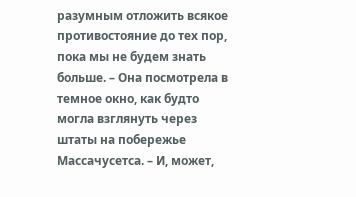разумным отложить всякое противостояние до тех пор, пока мы не будем знать больше. – Она посмотрела в темное окно, как будто могла взглянуть через штаты на побережье Массачусетса. – И, может,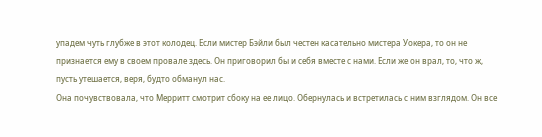упадем чуть глубже в этот колодец. Если мистер Бэйли был честен касательно мистера Уокера, то он не признается ему в своем провале здесь. Он приговорил бы и себя вместе с нами. Если же он врал, то, что ж, пусть утешается, веря, будто обманул нас.
Она почувствовала, что Мерритт смотрит сбоку на ее лицо. Обернулась и встретилась с ним взглядом. Он все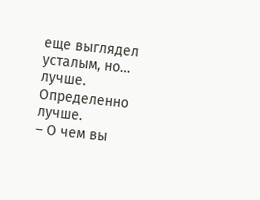еще выглядел усталым, но… лучше. Определенно лучше.
– О чем вы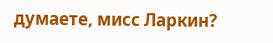думаете, мисс Ларкин?